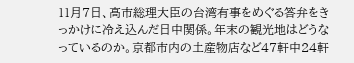11月7日、高市総理大臣の台湾有事をめぐる答弁をきっかけに冷え込んだ日中関係。年末の観光地はどうなっているのか。京都市内の土産物店など47軒中24軒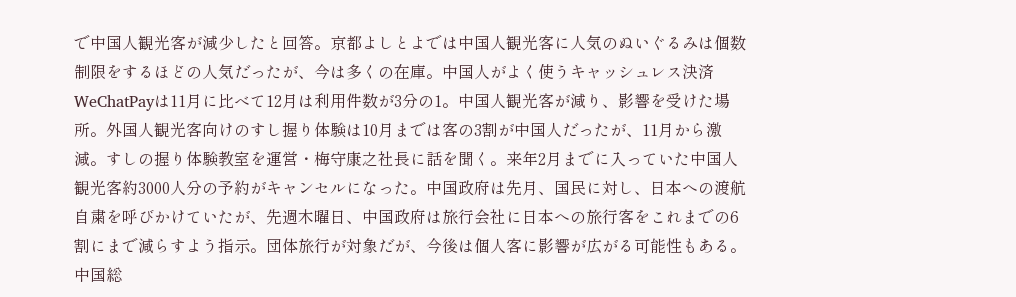で中国人観光客が減少したと回答。京都よしとよでは中国人観光客に人気のぬいぐるみは個数制限をするほどの人気だったが、今は多くの在庫。中国人がよく使うキャッシュレス決済WeChatPayは11月に比べて12月は利用件数が3分の1。中国人観光客が減り、影響を受けた場所。外国人観光客向けのすし握り体験は10月までは客の3割が中国人だったが、11月から激減。すしの握り体験教室を運営・梅守康之社長に話を聞く。来年2月までに入っていた中国人観光客約3000人分の予約がキャンセルになった。中国政府は先月、国民に対し、日本への渡航自粛を呼びかけていたが、先週木曜日、中国政府は旅行会社に日本への旅行客をこれまでの6割にまで減らすよう指示。団体旅行が対象だが、今後は個人客に影響が広がる可能性もある。中国総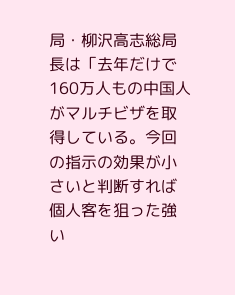局・柳沢高志総局長は「去年だけで160万人もの中国人がマルチビザを取得している。今回の指示の効果が小さいと判断すれば個人客を狙った強い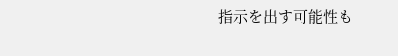指示を出す可能性も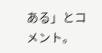ある」とコメント。